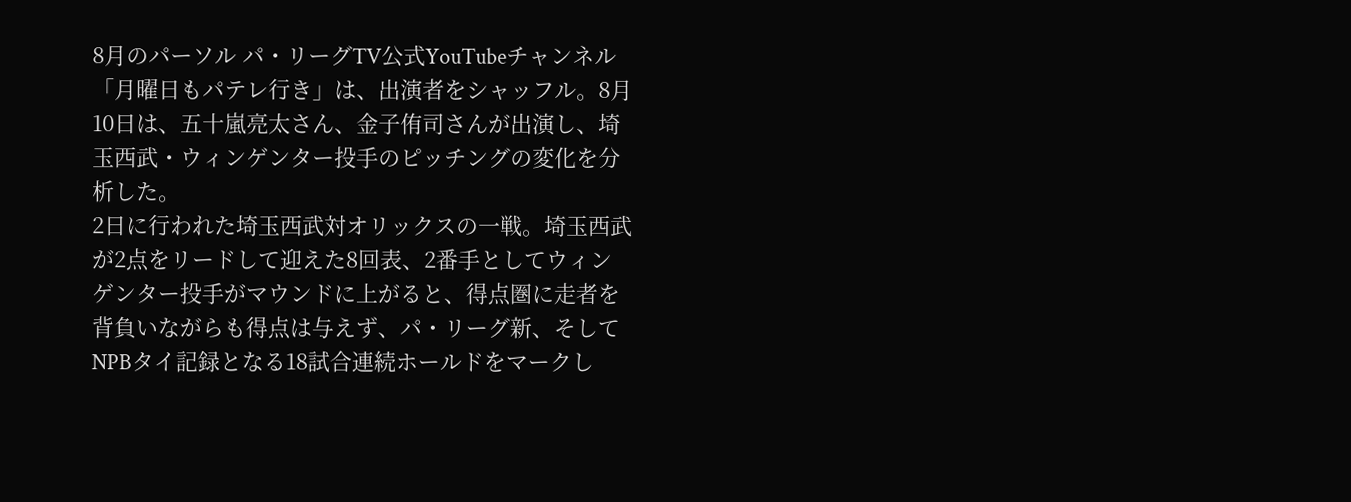8月のパーソル パ・リーグTV公式YouTubeチャンネル「月曜日もパテレ行き」は、出演者をシャッフル。8月10日は、五十嵐亮太さん、金子侑司さんが出演し、埼玉西武・ウィンゲンター投手のピッチングの変化を分析した。
2日に行われた埼玉西武対オリックスの一戦。埼玉西武が2点をリードして迎えた8回表、2番手としてウィンゲンター投手がマウンドに上がると、得点圏に走者を背負いながらも得点は与えず、パ・リーグ新、そしてNPBタイ記録となる18試合連続ホールドをマークし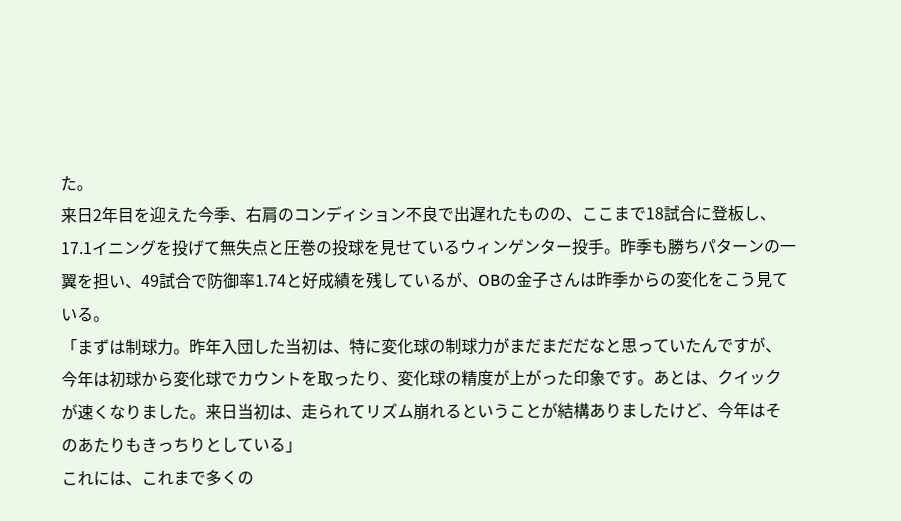た。
来日2年目を迎えた今季、右肩のコンディション不良で出遅れたものの、ここまで18試合に登板し、17.1イニングを投げて無失点と圧巻の投球を見せているウィンゲンター投手。昨季も勝ちパターンの一翼を担い、49試合で防御率1.74と好成績を残しているが、OBの金子さんは昨季からの変化をこう見ている。
「まずは制球力。昨年入団した当初は、特に変化球の制球力がまだまだだなと思っていたんですが、今年は初球から変化球でカウントを取ったり、変化球の精度が上がった印象です。あとは、クイックが速くなりました。来日当初は、走られてリズム崩れるということが結構ありましたけど、今年はそのあたりもきっちりとしている」
これには、これまで多くの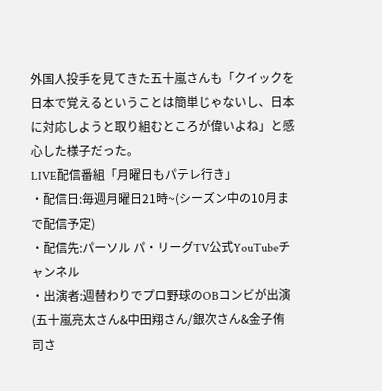外国人投手を見てきた五十嵐さんも「クイックを日本で覚えるということは簡単じゃないし、日本に対応しようと取り組むところが偉いよね」と感心した様子だった。
LIVE配信番組「月曜日もパテレ行き」
・配信日:毎週月曜日21時~(シーズン中の10月まで配信予定)
・配信先:パーソル パ・リーグTV公式YouTubeチャンネル
・出演者:週替わりでプロ野球のOBコンビが出演
(五十嵐亮太さん&中田翔さん/銀次さん&金子侑司さ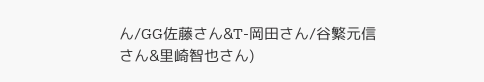ん/GG佐藤さん&T-岡田さん/谷繁元信さん&里崎智也さん)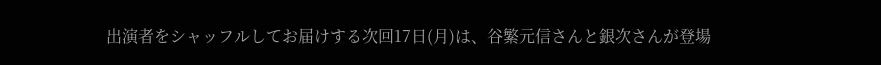出演者をシャッフルしてお届けする次回17日(月)は、谷繁元信さんと銀次さんが登場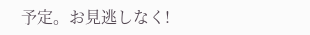予定。お見逃しなく!